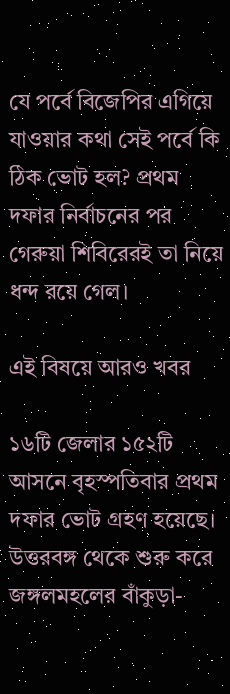যে পর্বে বিজেপির এগিয়ে যাওয়ার কথা সেই পর্বে কি ঠিক ভোট হল? প্রথম দফার নির্বাচনের পর গেরুয়া শিবিরেরই তা নিয়ে ধন্দ রয়ে গেল।

এই বিষয়ে আরও খবর

১৬টি জেলার ১৫২টি আসনে বৃহস্পতিবার প্রথম দফার ভোট গ্রহণ হয়েছে। উত্তরবঙ্গ থেকে শুরু করে জঙ্গলমহলের বাঁকুড়া-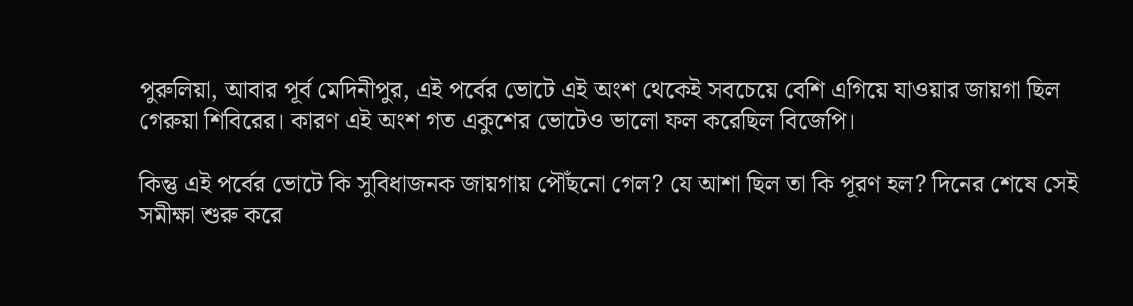পুরুলিয়া, আবার পূর্ব মেদিনীপুর, এই পর্বের ভোটে এই অংশ থেকেই সবচেয়ে বেশি এগিয়ে যাওয়ার জায়গা ছিল গেরুয়া শিবিরের। কারণ এই অংশ গত একুশের ভোটেও ভালো ফল করেছিল বিজেপি।

কিন্তু এই পর্বের ভোটে কি সুবিধাজনক জায়গায় পৌঁছনো গেল? যে আশা ছিল তা কি পূরণ হল? দিনের শেষে সেই সমীক্ষা শুরু করে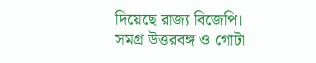দিয়েছে রাজ‌্য বিজেপি। সমগ্র উত্তরবঙ্গ ও গোটা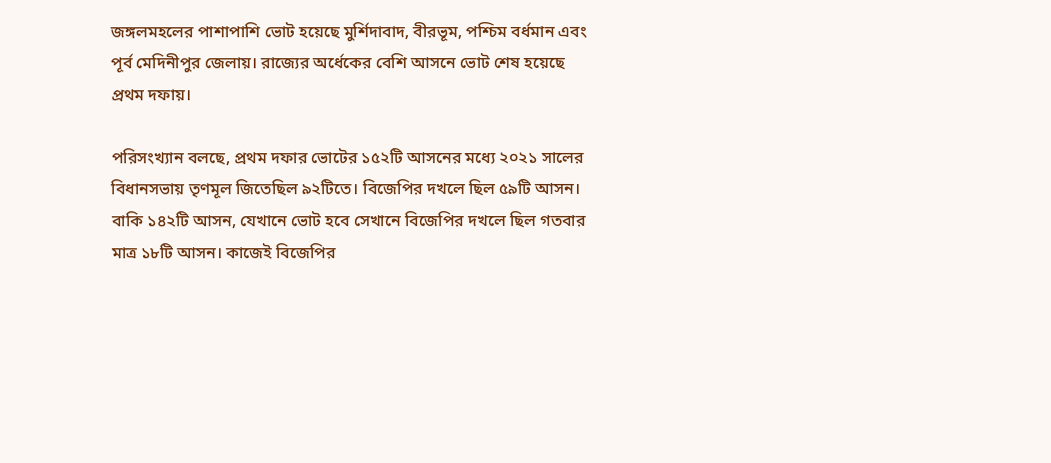জঙ্গলমহলের পাশাপাশি ভোট হয়েছে মুর্শিদাবাদ, বীরভূম, পশ্চিম বর্ধমান এবং পূর্ব মেদিনীপুর জেলায়। রাজ্যের অর্ধেকের বেশি আসনে ভোট শেষ হয়েছে প্রথম দফায়।

পরিসংখ‌্যান বলছে, প্রথম দফার ভোটের ১৫২টি আসনের মধ্যে ২০২১ সালের বিধানসভায় তৃণমূল জিতেছিল ৯২টিতে। বিজেপির দখলে ছিল ৫৯টি আসন। বাকি ১৪২টি আসন, যেখানে ভোট হবে সেখানে বিজেপির দখলে ছিল গতবার মাত্র ১৮টি আসন। কাজেই বিজেপির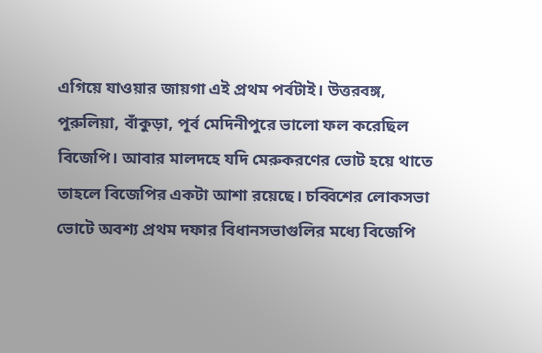এগিয়ে যাওয়ার জায়গা এই প্রথম পর্বটাই। উত্তরবঙ্গ, পুরুলিয়া, বাঁকুড়া, পূর্ব মেদিনীপুরে ভালো ফল করেছিল বিজেপি। আবার মালদহে যদি মেরুকরণের ভোট হয়ে থাতে তাহলে বিজেপির একটা আশা রয়েছে। চব্বিশের লোকসভা ভোটে অবশ‌্য প্রথম দফার বিধানসভাগুলির মধ্যে বিজেপি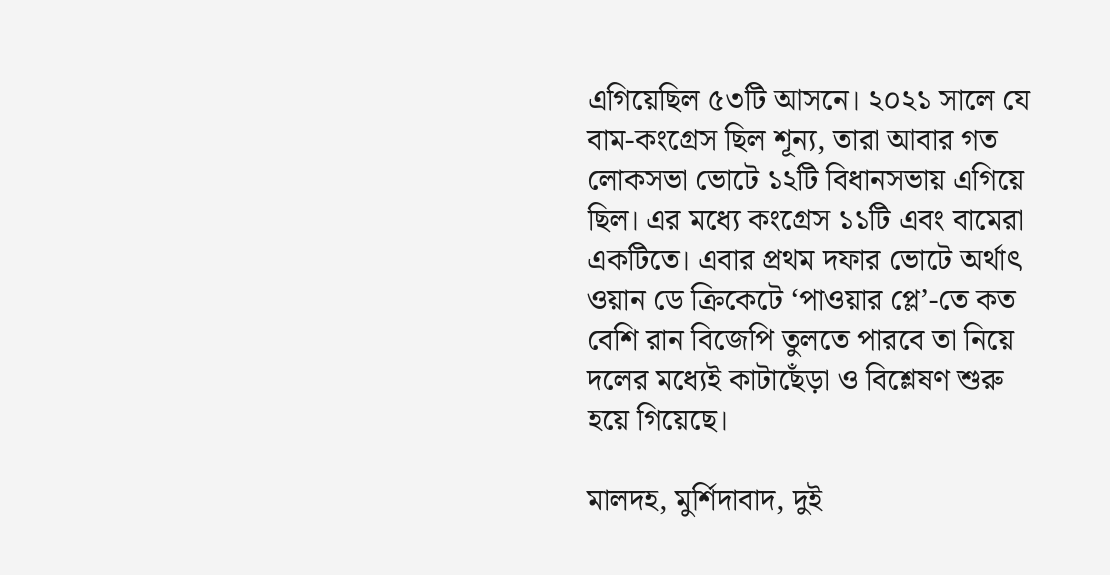এগিয়েছিল ৫৩টি আসনে। ২০২১ সালে যে বাম-কংগ্রেস ছিল শূন্য, তারা আবার গত লোকসভা ভোটে ১২টি বিধানসভায় এগিয়ে ছিল। এর মধ্যে কংগ্রেস ১১টি এবং বামেরা একটিতে। এবার প্রথম দফার ভোটে অর্থাৎ ওয়ান ডে ক্রিকেটে ‘পাওয়ার প্লে’-তে কত বেশি রান বিজেপি তুলতে পারবে তা নিয়ে দলের মধ্যেই কাটাছেঁড়া ও বিশ্লেষণ শুরু হয়ে গিয়েছে।

মালদহ, মুর্শিদাবাদ, দুই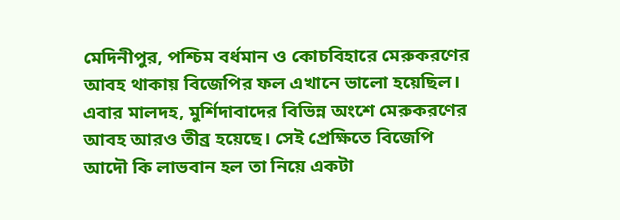মেদিনীপুর, পশ্চিম বর্ধমান ও কোচবিহারে মেরুকরণের আবহ থাকায় বিজেপির ফল এখানে ভালো হয়েছিল। এবার মালদহ, মুর্শিদাবাদের বিভিন্ন অংশে মেরুকরণের আবহ আরও তীব্র হয়েছে। সেই প্রেক্ষিতে বিজেপি আদৌ কি লাভবান হল তা নিয়ে একটা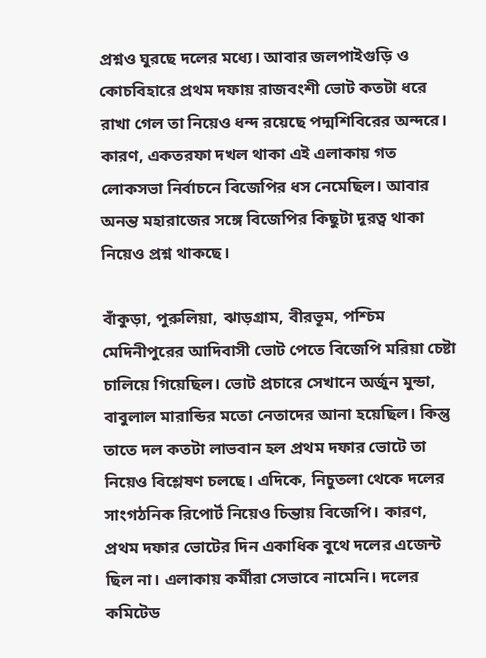প্রশ্নও ঘুরছে দলের মধ্যে। আবার জলপাইগুড়ি ও কোচবিহারে প্রথম দফায় রাজবংশী ভোট কতটা ধরে রাখা গেল তা নিয়েও ধন্দ রয়েছে পদ্মশিবিরের অন্দরে। কারণ, একতরফা দখল থাকা এই এলাকায় গত লোকসভা নির্বাচনে বিজেপির ধস নেমেছিল। আবার অনন্ত মহারাজের সঙ্গে বিজেপির কিছুটা দূরত্ব থাকা নিয়েও প্রশ্ন থাকছে।

বাঁকুড়া, পুরুলিয়া, ঝাড়গ্রাম, বীরভূম, পশ্চিম মেদিনীপুরের আদিবাসী ভোট পেতে বিজেপি মরিয়া চেষ্টা চালিয়ে গিয়েছিল। ভোট প্রচারে সেখানে অর্জুন মুন্ডা, বাবুলাল মারান্ডির মতো নেতাদের আনা হয়েছিল। কিন্তু তাতে দল কতটা লাভবান হল প্রথম দফার ভোটে তা নিয়েও বিশ্লেষণ চলছে। এদিকে, নিচুতলা থেকে দলের সাংগঠনিক রিপোর্ট নিয়েও চিন্তায় বিজেপি। কারণ, প্রথম দফার ভোটের দিন একাধিক বুথে দলের এজেন্ট ছিল না। এলাকায় কর্মীরা সেভাবে নামেনি। দলের কমিটেড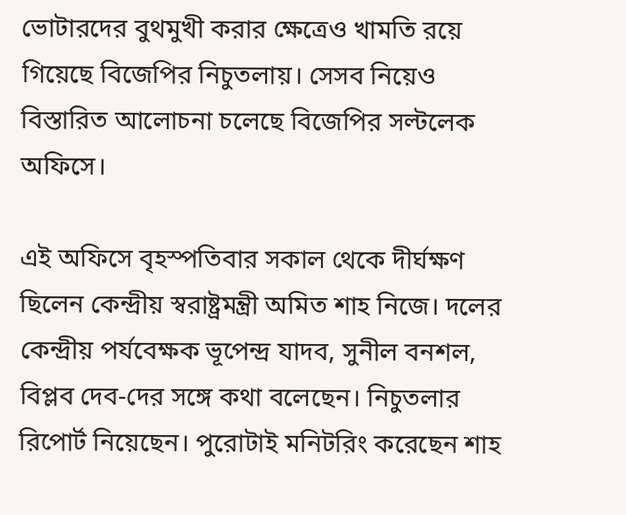ভোটারদের বুথমুখী করার ক্ষেত্রেও খামতি রয়ে গিয়েছে বিজেপির নিচুতলায়। সেসব নিয়েও বিস্তারিত আলোচনা চলেছে বিজেপির সল্টলেক অফিসে।

এই অফিসে বৃহস্পতিবার সকাল থেকে দীর্ঘক্ষণ ছিলেন কেন্দ্রীয় স্বরাষ্ট্রমন্ত্রী অমিত শাহ নিজে। দলের কেন্দ্রীয় পর্যবেক্ষক ভূপেন্দ্র যাদব, সুনীল বনশল, বিপ্লব দেব-দের সঙ্গে কথা বলেছেন। নিচুতলার রিপোর্ট নিয়েছেন। পুরোটাই মনিটরিং করেছেন শাহ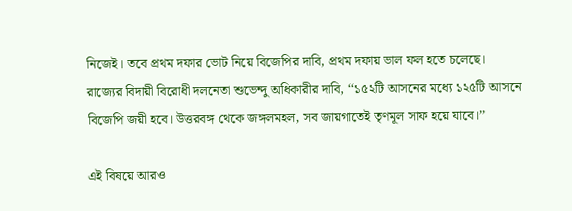নিজেই। তবে প্রথম দফার ভোট নিয়ে বিজেপির দাবি, প্রথম দফায় ভাল ফল হতে চলেছে। রাজ্যের বিদায়ী বিরোধী দলনেতা শুভেন্দু অধিকারীর দাবি, ‘‘১৫২টি আসনের মধ্যে ১২৫টি আসনে বিজেপি জয়ী হবে। উত্তরবঙ্গ থেকে জঙ্গলমহল, সব জায়গাতেই তৃণমূল সাফ হয়ে যাবে।’’

এই বিষয়ে আরও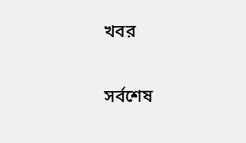খবর

সর্বশেষ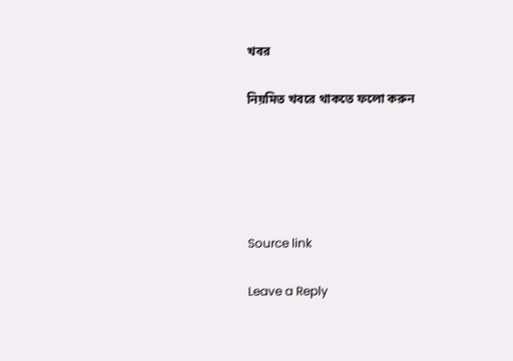খবর

নিয়মিত খবরে থাকতে ফলো করুন





Source link

Leave a Reply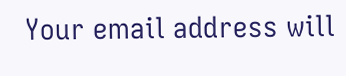Your email address will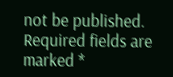not be published. Required fields are marked *